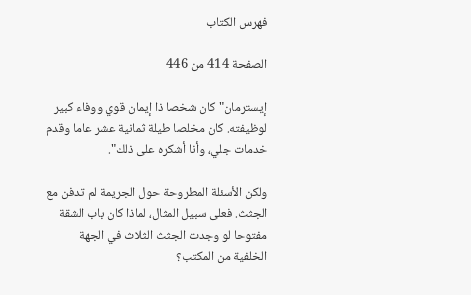فهرس الكتاب

الصفحة 414 من 446

إيسترمان"كان شخصا ذا إيمان قوي ووفاء كبير لوظيفته. كان مخلصا طيلة ثمانية عشر عاما وقدم خدمات جلي، وأنا أشكره على ذلك".

ولكن الأسئلة المطروحة حول الجريمة لم تدفن مع الجثث. فعلى سبيل المثال، لماذا كان باب الشقة مفتوحا لو وجدت الجثث الثلاث في الجهة الخلفية من المكتب؟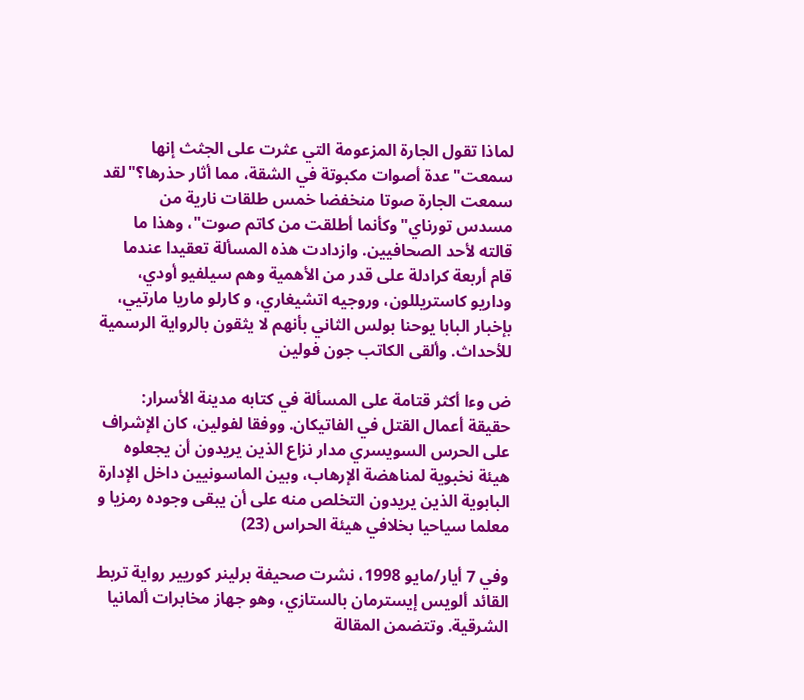لماذا تقول الجارة المزعومة التي عثرت على الجثث إنها سمعت"عدة أصوات مكبوتة في الشقة، مما أثار حذرها؟"لقد سمعت الجارة صوتا منخفضا خمس طلقات نارية من مسدس تورناي"وكأنما أطلقت من كاتم صوت"، وهذا ما قالته لأحد الصحافيين. وازدادت هذه المسألة تعقيدا عندما قام أربعة كرادلة على قدر من الأهمية وهم سيلفيو أودي، وداريو کاستريللون، وروجيه اتشيغاري، و کارلو ماريا مارتيي، بإخبار البابا يوحنا بولس الثاني بأنهم لا يثقون بالرواية الرسمية للأحداث. وألقى الكاتب جون فولين

ض وءا أكثر قتامة على المسألة في كتابه مدينة الأسرار: حقيقة أعمال القتل في الفاتيكان. ووفقا لفولين، كان الإشراف على الحرس السويسري مدار نزاع الذين يريدون أن يجعلوه هيئة نخبوية لمناهضة الإرهاب، وبين الماسونيين داخل الإدارة البابوية الذين يريدون التخلص منه على أن يبقى وجوده رمزيا و معلما سياحيا بخلافي هيئة الحراس (23)

وفي 7 أيار/مايو 1998، نشرت صحيفة برلينر کوريير رواية تربط القائد ألويس إيسترمان بالستازي، وهو جهاز مخابرات ألمانيا الشرقية. وتتضمن المقالة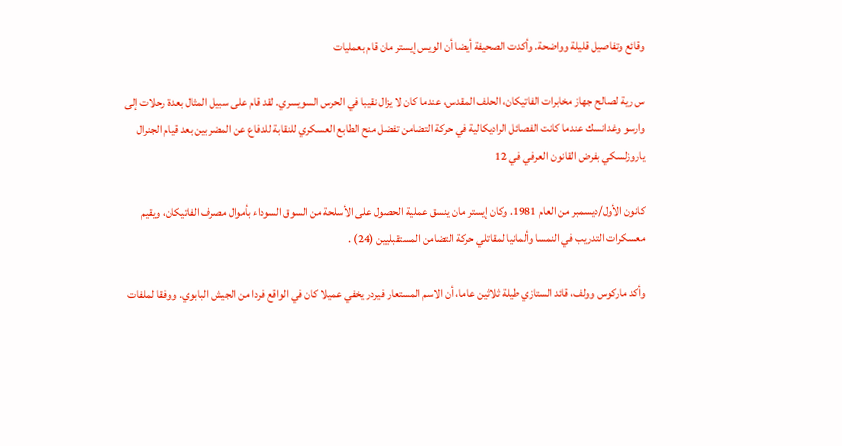وقائع وتفاصيل قليلة وواضحة. وأكدت الصحيفة أيضا أن الويس إيستر مان قام بعمليات

س رية لصالح جهاز مخابرات الفاتيكان، الحلف المقدس، عندما كان لا يزال نقيبا في الحرس السويسري. لقد قام على سبيل المثال بعدة رحلات إلى وارسو وغدانسك عندما كانت الفصائل الراديكالية في حركة التضامن تفضل منح الطابع العسكري للنقابة للدفاع عن المضربين بعد قيام الجنرال ياروزلسكي بفرض القانون العرفي في 12

كانون الأول/ديسمبر من العام 1981. وكان إيستر مان ينسق عملية الحصول على الأسلحة من السوق السوداء بأموال مصرف الفاتيكان، ويقيم معسكرات التدريب في النمسا وألمانيا لمقاتلي حركة التضامن المستقبليين (24) .

وأكد مارکوس وولف، قائد الستازي طيلة ثلاثين عاما، أن الاسم المستعار فيردر يخفي عميلا كان في الواقع فردا من الجيش البابوي. ووفقا لملفات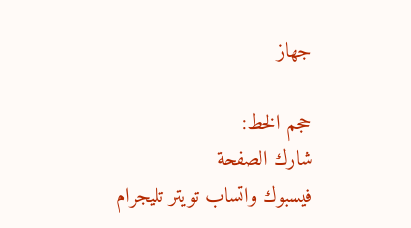جهاز

حجم الخط:
شارك الصفحة
فيسبوك واتساب تويتر تليجرام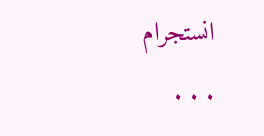انستجرام
. . .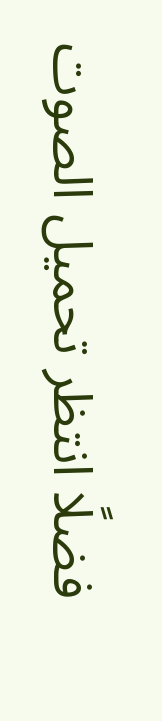فضلًا انتظر تحميل الصوت